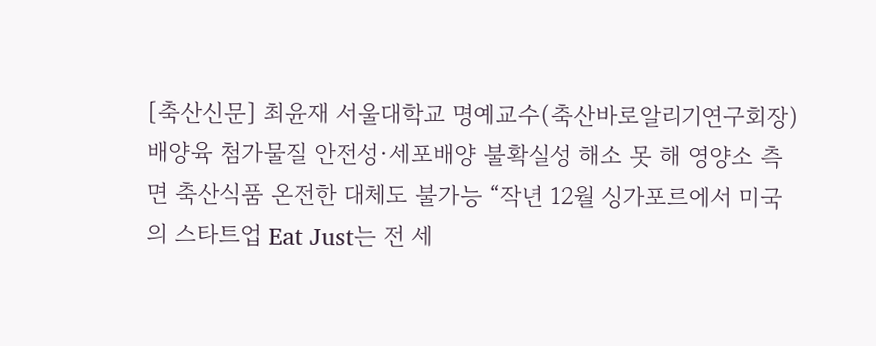[축산신문] 최윤재 서울대학교 명예교수(축산바로알리기연구회장) 배양육 첨가물질 안전성·세포배양 불확실성 해소 못 해 영양소 측면 축산식품 온전한 대체도 불가능 “작년 12월 싱가포르에서 미국의 스타트업 Eat Just는 전 세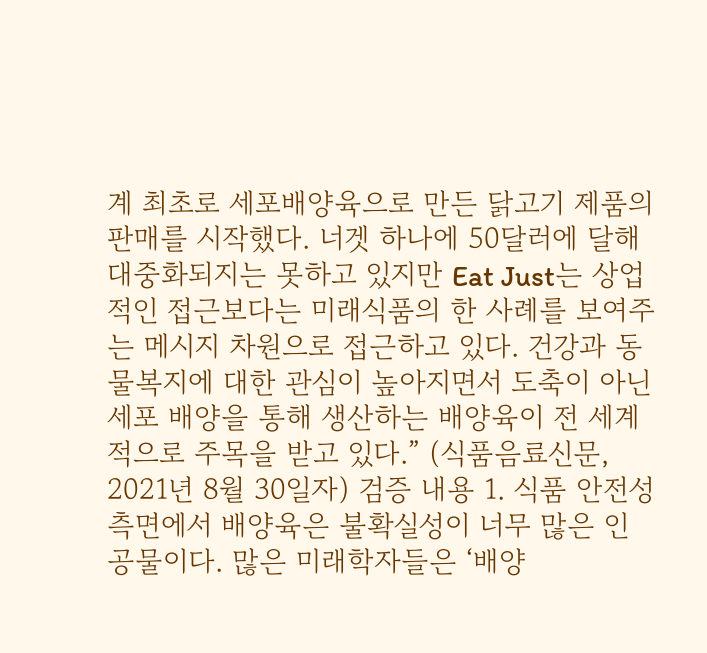계 최초로 세포배양육으로 만든 닭고기 제품의 판매를 시작했다. 너겟 하나에 50달러에 달해 대중화되지는 못하고 있지만 Eat Just는 상업적인 접근보다는 미래식품의 한 사례를 보여주는 메시지 차원으로 접근하고 있다. 건강과 동물복지에 대한 관심이 높아지면서 도축이 아닌 세포 배양을 통해 생산하는 배양육이 전 세계적으로 주목을 받고 있다.” (식품음료신문, 2021년 8월 30일자) 검증 내용 1. 식품 안전성 측면에서 배양육은 불확실성이 너무 많은 인공물이다. 많은 미래학자들은 ‘배양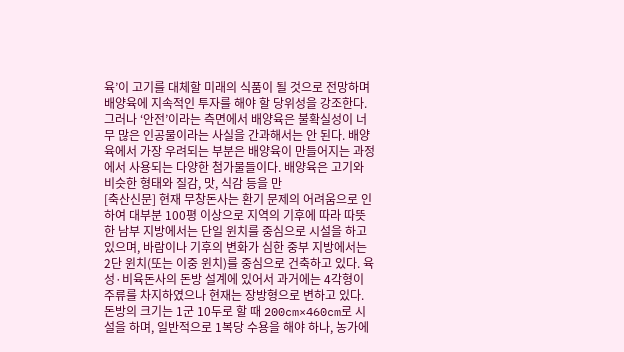육’이 고기를 대체할 미래의 식품이 될 것으로 전망하며 배양육에 지속적인 투자를 해야 할 당위성을 강조한다. 그러나 ‘안전’이라는 측면에서 배양육은 불확실성이 너무 많은 인공물이라는 사실을 간과해서는 안 된다. 배양육에서 가장 우려되는 부분은 배양육이 만들어지는 과정에서 사용되는 다양한 첨가물들이다. 배양육은 고기와 비슷한 형태와 질감, 맛, 식감 등을 만
[축산신문] 현재 무창돈사는 환기 문제의 어려움으로 인하여 대부분 100평 이상으로 지역의 기후에 따라 따뜻한 남부 지방에서는 단일 윈치를 중심으로 시설을 하고 있으며, 바람이나 기후의 변화가 심한 중부 지방에서는 2단 윈치(또는 이중 윈치)를 중심으로 건축하고 있다. 육성·비육돈사의 돈방 설계에 있어서 과거에는 4각형이 주류를 차지하였으나 현재는 장방형으로 변하고 있다. 돈방의 크기는 1군 10두로 할 때 200cm×460cm로 시설을 하며, 일반적으로 1복당 수용을 해야 하나, 농가에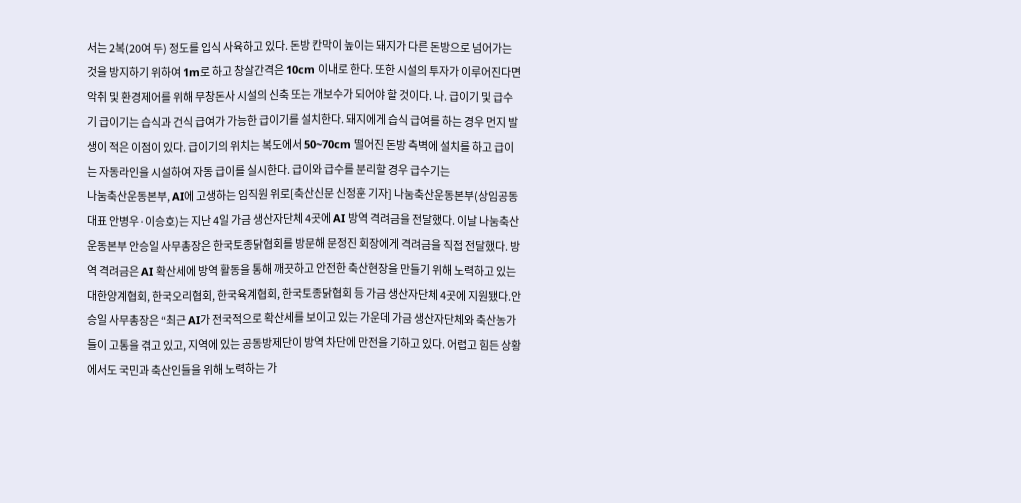서는 2복(20여 두) 정도를 입식 사육하고 있다. 돈방 칸막이 높이는 돼지가 다른 돈방으로 넘어가는 것을 방지하기 위하여 1m로 하고 창살간격은 10cm 이내로 한다. 또한 시설의 투자가 이루어진다면 악취 및 환경제어를 위해 무창돈사 시설의 신축 또는 개보수가 되어야 할 것이다. 나. 급이기 및 급수기 급이기는 습식과 건식 급여가 가능한 급이기를 설치한다. 돼지에게 습식 급여를 하는 경우 먼지 발생이 적은 이점이 있다. 급이기의 위치는 복도에서 50~70cm 떨어진 돈방 측벽에 설치를 하고 급이는 자동라인을 시설하여 자동 급이를 실시한다. 급이와 급수를 분리할 경우 급수기는
나눔축산운동본부, AI에 고생하는 임직원 위로[축산신문 신정훈 기자] 나눔축산운동본부(상임공동대표 안병우·이승호)는 지난 4일 가금 생산자단체 4곳에 AI 방역 격려금을 전달했다. 이날 나눔축산운동본부 안승일 사무총장은 한국토종닭협회를 방문해 문정진 회장에게 격려금을 직접 전달했다. 방역 격려금은 AI 확산세에 방역 활동을 통해 깨끗하고 안전한 축산현장을 만들기 위해 노력하고 있는 대한양계협회, 한국오리협회, 한국육계협회, 한국토종닭협회 등 가금 생산자단체 4곳에 지원됐다.안승일 사무총장은 “최근 AI가 전국적으로 확산세를 보이고 있는 가운데 가금 생산자단체와 축산농가들이 고통을 겪고 있고, 지역에 있는 공동방제단이 방역 차단에 만전을 기하고 있다. 어렵고 힘든 상황에서도 국민과 축산인들을 위해 노력하는 가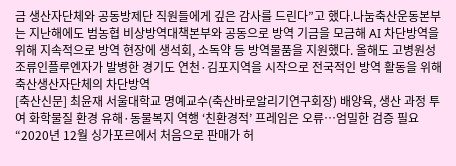금 생산자단체와 공동방제단 직원들에게 깊은 감사를 드린다”고 했다.나눔축산운동본부는 지난해에도 범농협 비상방역대책본부와 공동으로 방역 기금을 모금해 AI 차단방역을 위해 지속적으로 방역 현장에 생석회, 소독약 등 방역물품을 지원했다. 올해도 고병원성 조류인플루엔자가 발병한 경기도 연천·김포지역을 시작으로 전국적인 방역 활동을 위해 축산생산자단체의 차단방역
[축산신문] 최윤재 서울대학교 명예교수(축산바로알리기연구회장) 배양육, 생산 과정 투여 화학물질 환경 유해·동물복지 역행 ‘친환경적’ 프레임은 오류…엄밀한 검증 필요 “2020년 12월 싱가포르에서 처음으로 판매가 허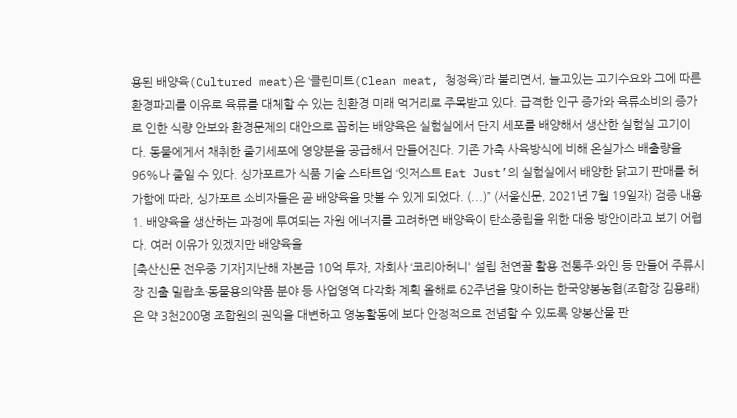용된 배양육(Cultured meat)은 ‘클린미트(Clean meat, 청정육)’라 불리면서, 늘고있는 고기수요와 그에 따른 환경파괴를 이유로 육류를 대체할 수 있는 친환경 미래 먹거리로 주목받고 있다. 급격한 인구 증가와 육류소비의 증가로 인한 식량 안보와 환경문제의 대안으로 꼽히는 배양육은 실험실에서 단지 세포를 배양해서 생산한 실험실 고기이다. 동물에게서 채취한 줄기세포에 영양분을 공급해서 만들어진다. 기존 가축 사육방식에 비해 온실가스 배출량을 96%나 줄일 수 있다. 싱가포르가 식품 기술 스타트업 ‘잇저스트 Eat Just’의 실험실에서 배양한 닭고기 판매를 허가함에 따라, 싱가포르 소비자들은 곧 배양육을 맛볼 수 있게 되었다. (...)” (서울신문, 2021년 7월 19일자) 검증 내용 1. 배양육을 생산하는 과정에 투여되는 자원 에너지를 고려하면 배양육이 탄소중립을 위한 대응 방안이라고 보기 어렵다. 여러 이유가 있겠지만 배양육을
[축산신문 전우중 기자]지난해 자본금 10억 투자, 자회사 ‘코리아허니' 설립 천연꿀 활용 전통주·와인 등 만들어 주류시장 진출 밀랍초·동물용의약품 분야 등 사업영역 다각화 계획 올해로 62주년을 맞이하는 한국양봉농협(조합장 김용래)은 약 3천200명 조합원의 권익을 대변하고 영농활동에 보다 안정적으로 전념할 수 있도록 양봉산물 판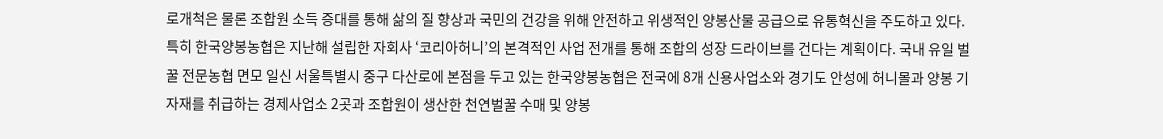로개척은 물론 조합원 소득 증대를 통해 삶의 질 향상과 국민의 건강을 위해 안전하고 위생적인 양봉산물 공급으로 유통혁신을 주도하고 있다. 특히 한국양봉농협은 지난해 설립한 자회사 ‘코리아허니’의 본격적인 사업 전개를 통해 조합의 성장 드라이브를 건다는 계획이다. 국내 유일 벌꿀 전문농협 면모 일신 서울특별시 중구 다산로에 본점을 두고 있는 한국양봉농협은 전국에 8개 신용사업소와 경기도 안성에 허니몰과 양봉 기자재를 취급하는 경제사업소 2곳과 조합원이 생산한 천연벌꿀 수매 및 양봉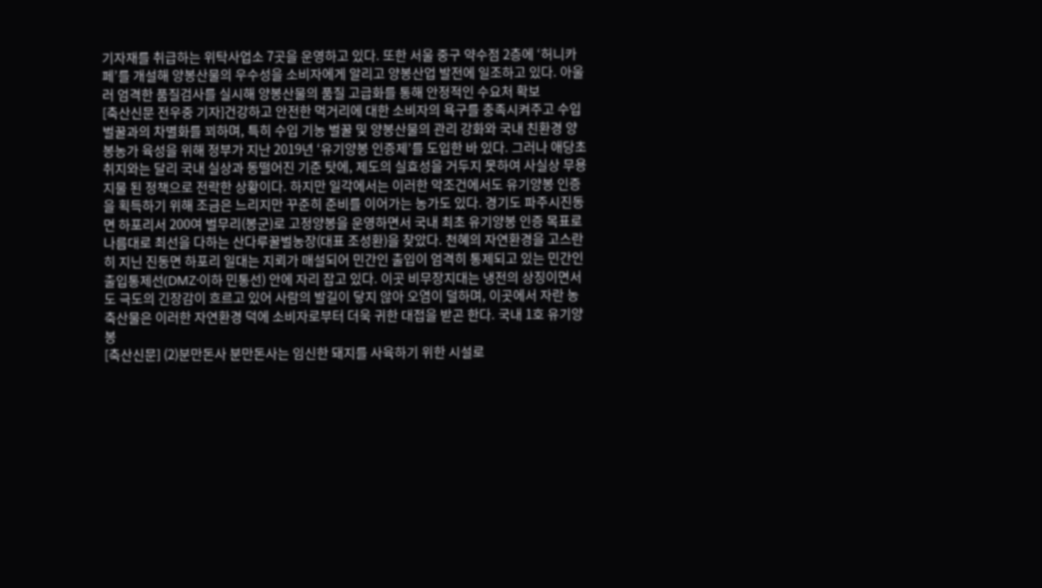기자재를 취급하는 위탁사업소 7곳을 운영하고 있다. 또한 서울 중구 약수점 2층에 ‘허니카페’를 개설해 양봉산물의 우수성을 소비자에게 알리고 양봉산업 발전에 일조하고 있다. 아울러 엄격한 품질검사를 실시해 양봉산물의 품질 고급화를 통해 안정적인 수요처 확보
[축산신문 전우중 기자]건강하고 안전한 먹거리에 대한 소비자의 욕구를 충족시켜주고 수입 벌꿀과의 차별화를 꾀하며, 특히 수입 기농 벌꿀 및 양봉산물의 관리 강화와 국내 친환경 양봉농가 육성을 위해 정부가 지난 2019년 ‘유기양봉 인증제’를 도입한 바 있다. 그러나 애당초 취지와는 달리 국내 실상과 동떨어진 기준 탓에, 제도의 실효성을 거두지 못하여 사실상 무용지물 된 정책으로 전락한 상황이다. 하지만 일각에서는 이러한 악조건에서도 유기양봉 인증을 획득하기 위해 조금은 느리지만 꾸준히 준비를 이어가는 농가도 있다. 경기도 파주시진동면 하포리서 200여 벌무리(봉군)로 고정양봉을 운영하면서 국내 최초 유기양봉 인증 목표로 나름대로 최선을 다하는 산다루꿀벌농장(대표 조성환)을 찾았다. 천혜의 자연환경을 고스란히 지닌 진동면 하포리 일대는 지뢰가 매설되어 민간인 출입이 엄격히 통제되고 있는 민간인출입통제선(DMZ·이하 민통선) 안에 자리 잡고 있다. 이곳 비무장지대는 냉전의 상징이면서도 극도의 긴장감이 흐르고 있어 사람의 발길이 닿지 않아 오염이 덜하며, 이곳에서 자란 농축산물은 이러한 자연환경 덕에 소비자로부터 더욱 귀한 대접을 받곤 한다. 국내 1호 유기양봉
[축산신문] (2)분만돈사 분만돈사는 임신한 돼지를 사육하기 위한 시설로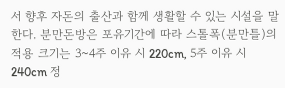서 향후 자돈의 출산과 함께 생활할 수 있는 시설을 말한다. 분만돈방은 포유기간에 따라 스톨폭(분만틀)의 적용 크기는 3~4주 이유 시 220cm, 5주 이유 시 240cm 정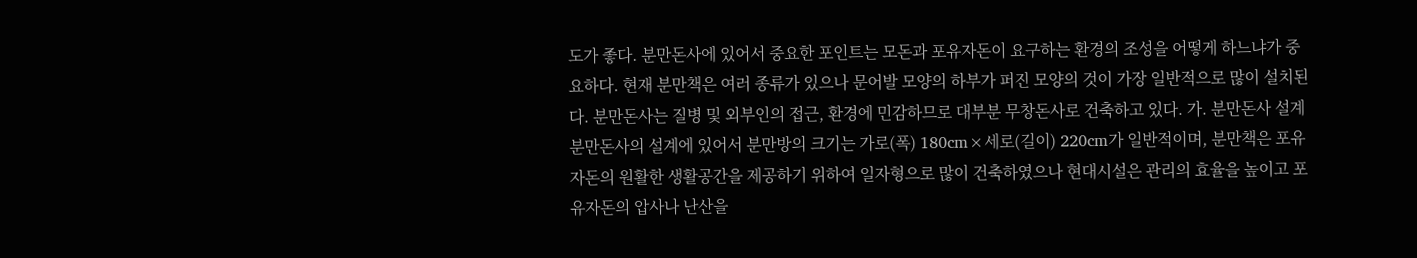도가 좋다. 분만돈사에 있어서 중요한 포인트는 모돈과 포유자돈이 요구하는 환경의 조성을 어떻게 하느냐가 중요하다. 현재 분만책은 여러 종류가 있으나 문어발 모양의 하부가 퍼진 모양의 것이 가장 일반적으로 많이 설치된다. 분만돈사는 질병 및 외부인의 접근, 환경에 민감하므로 대부분 무창돈사로 건축하고 있다. 가. 분만돈사 설계 분만돈사의 설계에 있어서 분만방의 크기는 가로(폭) 180cm×세로(길이) 220cm가 일반적이며, 분만책은 포유자돈의 원활한 생활공간을 제공하기 위하여 일자형으로 많이 건축하였으나 현대시설은 관리의 효율을 높이고 포유자돈의 압사나 난산을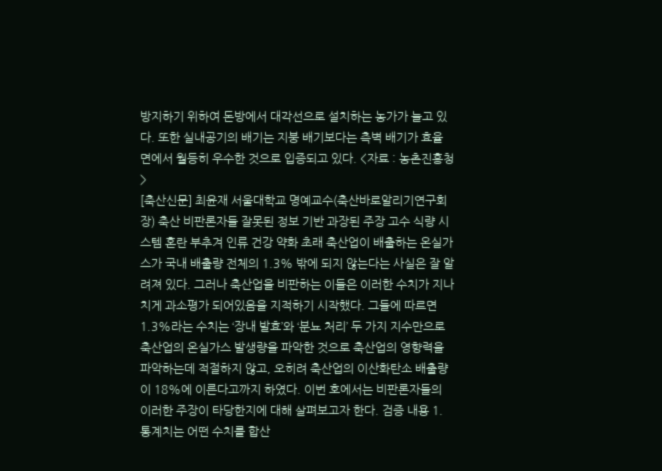방지하기 위하여 돈방에서 대각선으로 설치하는 농가가 늘고 있다. 또한 실내공기의 배기는 지붕 배기보다는 측벽 배기가 효율 면에서 월등히 우수한 것으로 입증되고 있다. <자료 : 농촌진흥청>
[축산신문] 최윤재 서울대학교 명예교수(축산바로알리기연구회장) 축산 비판론자들 잘못된 정보 기반 과장된 주장 고수 식량 시스템 혼란 부추겨 인류 건강 약화 초래 축산업이 배출하는 온실가스가 국내 배출량 전체의 1.3% 밖에 되지 않는다는 사실은 잘 알려져 있다. 그러나 축산업을 비판하는 이들은 이러한 수치가 지나치게 과소평가 되어있음을 지적하기 시작했다. 그들에 따르면 1.3%라는 수치는 ‘장내 발효’와 ‘분뇨 처리’ 두 가지 지수만으로 축산업의 온실가스 발생량을 파악한 것으로 축산업의 영향력을 파악하는데 적절하지 않고, 오히려 축산업의 이산화탄소 배출량이 18%에 이른다고까지 하였다. 이번 호에서는 비판론자들의 이러한 주장이 타당한지에 대해 살펴보고자 한다. 검증 내용 1. 통계치는 어떤 수치를 합산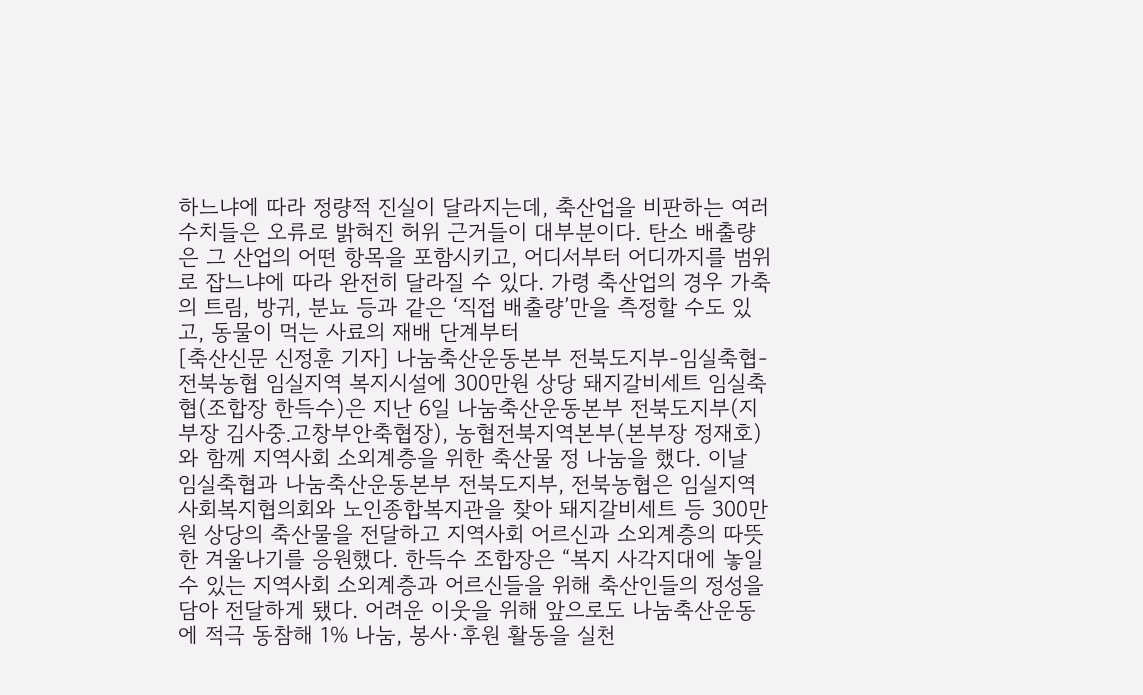하느냐에 따라 정량적 진실이 달라지는데, 축산업을 비판하는 여러 수치들은 오류로 밝혀진 허위 근거들이 대부분이다. 탄소 배출량은 그 산업의 어떤 항목을 포함시키고, 어디서부터 어디까지를 범위로 잡느냐에 따라 완전히 달라질 수 있다. 가령 축산업의 경우 가축의 트림, 방귀, 분뇨 등과 같은 ‘직접 배출량’만을 측정할 수도 있고, 동물이 먹는 사료의 재배 단계부터
[축산신문 신정훈 기자] 나눔축산운동본부 전북도지부-임실축협-전북농협 임실지역 복지시설에 300만원 상당 돼지갈비세트 임실축협(조합장 한득수)은 지난 6일 나눔축산운동본부 전북도지부(지부장 김사중․고창부안축협장), 농협전북지역본부(본부장 정재호)와 함께 지역사회 소외계층을 위한 축산물 정 나눔을 했다. 이날 임실축협과 나눔축산운동본부 전북도지부, 전북농협은 임실지역 사회복지협의회와 노인종합복지관을 찾아 돼지갈비세트 등 300만원 상당의 축산물을 전달하고 지역사회 어르신과 소외계층의 따뜻한 겨울나기를 응원했다. 한득수 조합장은 “복지 사각지대에 놓일 수 있는 지역사회 소외계층과 어르신들을 위해 축산인들의 정성을 담아 전달하게 됐다. 어려운 이웃을 위해 앞으로도 나눔축산운동에 적극 동참해 1% 나눔, 봉사·후원 활동을 실천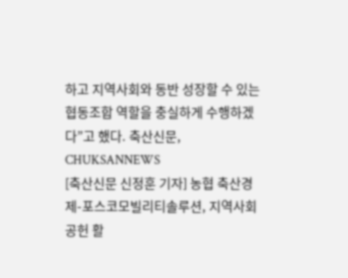하고 지역사회와 동반 성장할 수 있는 협동조합 역할을 충실하게 수행하겠다”고 했다. 축산신문, CHUKSANNEWS
[축산신문 신정훈 기자] 농협 축산경제-포스코모빌리티솔루션, 지역사회 공헌 활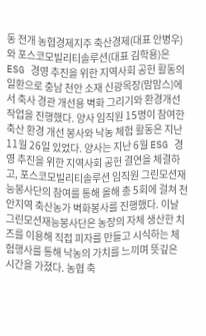동 전개 농협경제지주 축산경제(대표 안병우)와 포스코모빌리티솔루션(대표 김학용)은 ESG 경영 추진을 위한 지역사회 공헌 활동의 일환으로 충남 천안 소재 신광목장(맘맘스)에서 축사 경관 개선용 벽화 그리기와 환경개선 작업을 진행했다. 양사 임직원 15명이 참여한 축산 환경 개선 봉사와 낙농 체험 활동은 지난 11월 26일 있었다. 양사는 지난 6월 ESG 경영 추진을 위한 지역사회 공헌 결연을 체결하고, 포스코모빌리티솔루션 임직원 그린모션재능봉사단의 참여를 통해 올해 총 5회에 걸쳐 천안지역 축산농가 벽화봉사를 진행했다. 이날 그린모션재능봉사단은 농장의 자체 생산한 치즈를 이용해 직접 피자를 만들고 시식하는 체험행사를 통해 낙농의 가치를 느끼며 뜻깊은 시간을 가졌다. 농협 축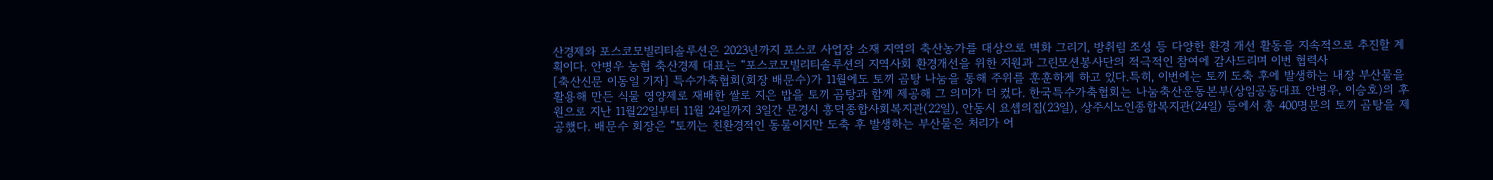산경제와 포스코모빌리티솔루션은 2023년까지 포스코 사업장 소재 지역의 축산농가를 대상으로 벽화 그리기, 방취림 조성 등 다양한 환경 개선 활동을 지속적으로 추진할 계획이다. 안병우 농협 축산경제 대표는 “포스코모빌리티솔루션의 지역사회 환경개선을 위한 지원과 그린모션봉사단의 적극적인 참여에 감사드리며 이번 협력사
[축산신문 이동일 기자] 특수가축협회(회장 배문수)가 11월에도 토끼 곰탕 나눔을 통해 주위를 훈훈하게 하고 있다.특히, 이번에는 토끼 도축 후에 발생하는 내장 부산물을 활용해 만든 식물 영양제로 재배한 쌀로 지은 밥을 토끼 곰탕과 함께 제공해 그 의미가 더 컸다. 한국특수가축협회는 나눔축산운동본부(상임공동대표 안병우, 이승호)의 후원으로 지난 11월22일부터 11월 24일까지 3일간 문경시 흥덕종합사회복지관(22일), 안동시 요셉의집(23일), 상주시노인종합복지관(24일) 등에서 총 400명분의 토끼 곰탕을 제공했다. 배문수 회장은 “토끼는 친환경적인 동물이지만 도축 후 발생하는 부산물은 처리가 어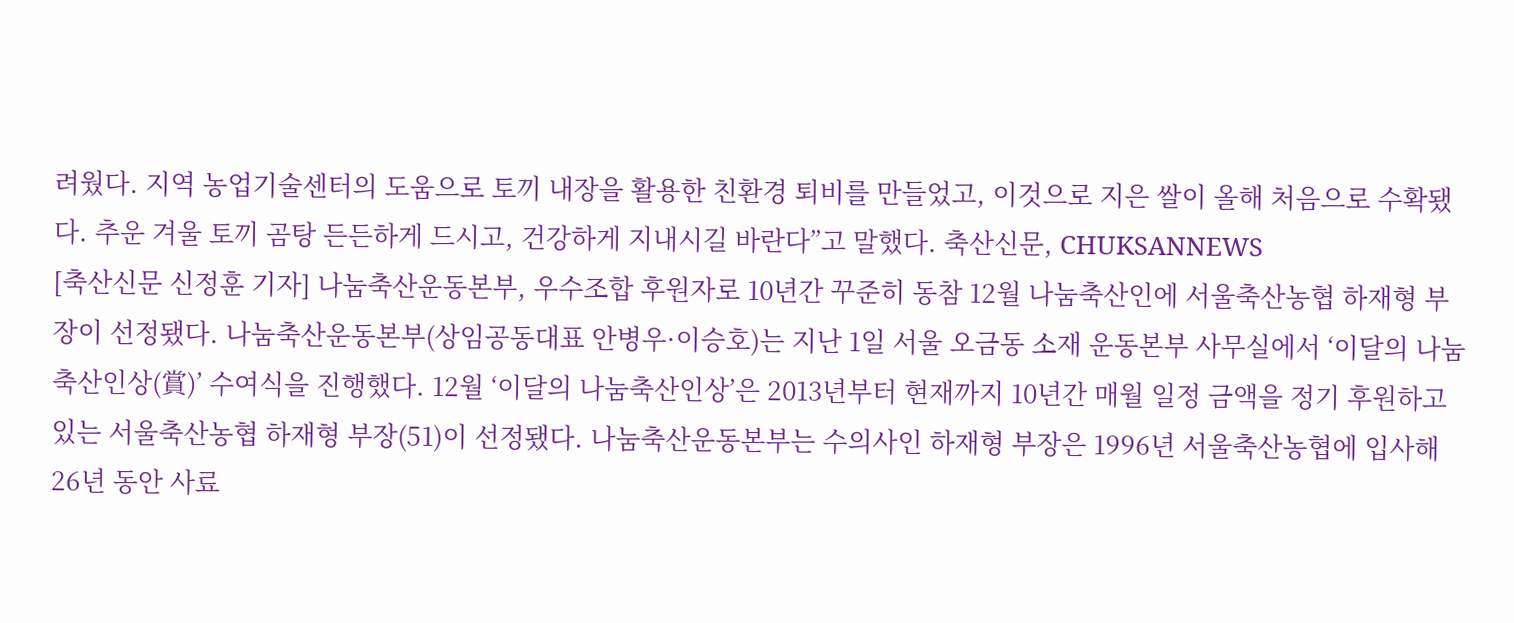려웠다. 지역 농업기술센터의 도움으로 토끼 내장을 활용한 친환경 퇴비를 만들었고, 이것으로 지은 쌀이 올해 처음으로 수확됐다. 추운 겨울 토끼 곰탕 든든하게 드시고, 건강하게 지내시길 바란다”고 말했다. 축산신문, CHUKSANNEWS
[축산신문 신정훈 기자] 나눔축산운동본부, 우수조합 후원자로 10년간 꾸준히 동참 12월 나눔축산인에 서울축산농협 하재형 부장이 선정됐다. 나눔축산운동본부(상임공동대표 안병우·이승호)는 지난 1일 서울 오금동 소재 운동본부 사무실에서 ‘이달의 나눔축산인상(賞)’ 수여식을 진행했다. 12월 ‘이달의 나눔축산인상’은 2013년부터 현재까지 10년간 매월 일정 금액을 정기 후원하고 있는 서울축산농협 하재형 부장(51)이 선정됐다. 나눔축산운동본부는 수의사인 하재형 부장은 1996년 서울축산농협에 입사해 26년 동안 사료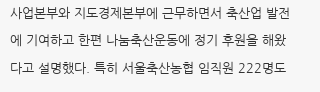사업본부와 지도경제본부에 근무하면서 축산업 발전에 기여하고 한편 나눔축산운동에 정기 후원을 해왔다고 설명했다. 특히 서울축산농협 임직원 222명도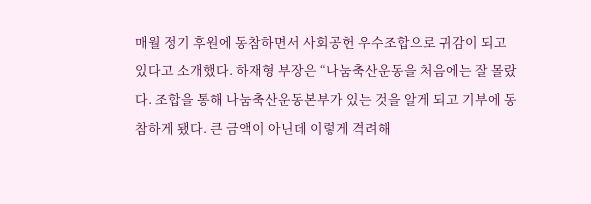매월 정기 후원에 동참하면서 사회공헌 우수조합으로 귀감이 되고 있다고 소개했다. 하재형 부장은 “나눔축산운동을 처음에는 잘 몰랐다. 조합을 통해 나눔축산운동본부가 있는 것을 알게 되고 기부에 동참하게 됐다. 큰 금액이 아닌데 이렇게 격려해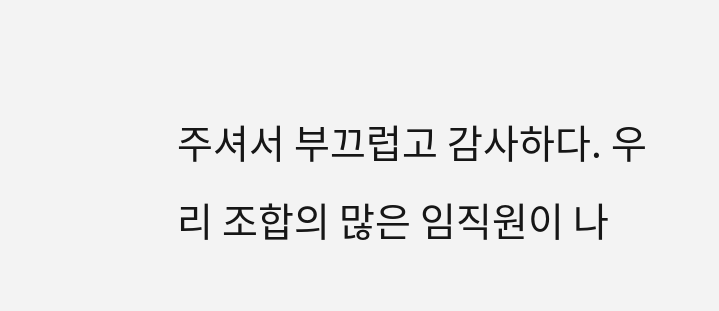주셔서 부끄럽고 감사하다. 우리 조합의 많은 임직원이 나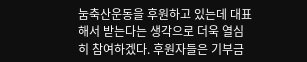눔축산운동을 후원하고 있는데 대표해서 받는다는 생각으로 더욱 열심히 참여하겠다. 후원자들은 기부금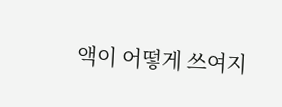액이 어떻게 쓰여지